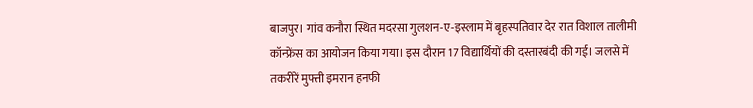बाजपुर। गांव कनौरा स्थित मदरसा गुलशन-ए-इस्लाम में बृहस्पतिवार देर रात विशाल तालीमी कॉन्फ्रेंस का आयोजन किया गया। इस दौरान 17 विद्यार्थियों की दस्तारबंदी की गई। जलसे में तकरीरें मुफ्ती इमरान हनफी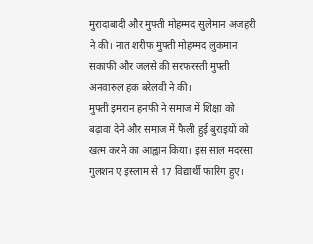मुरादाबादी और मुफ्ती मोहम्मद सुलेमान अजहरी ने की। नात शरीफ मुफ्ती मोहम्मद लुकमान सकाफी और जलसे की सरफरस्ती मुफ्ती अनवारुल हक बरेलवी ने की।
मुफ्ती इमरान हनफी ने समाज में शिक्षा को बढ़ावा देने और समाज में फैली हुई बुराइयों को खत्म करने का आह्वान किया। इस साल मदरसा गुलशन ए इस्लाम से 17 विद्यार्थी फारिग हुए।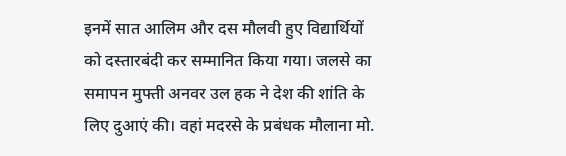इनमें सात आलिम और दस मौलवी हुए विद्यार्थियों को दस्तारबंदी कर सम्मानित किया गया। जलसे का समापन मुफ्ती अनवर उल हक ने देश की शांति के लिए दुआएं की। वहां मदरसे के प्रबंधक मौलाना मो.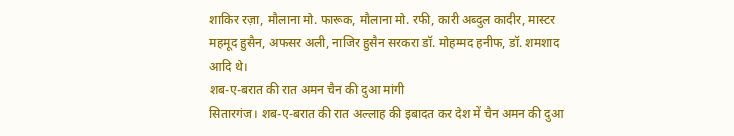शाकिर रज़ा, मौलाना मो. फारूक, मौलाना मो. रफी, कारी अब्दुल कादीर, मास्टर महमूद हुसैन, अफसर अली, नाजिर हुसैन सरकरा डॉ. मोहम्मद हनीफ, डॉ. शमशाद आदि थे।
शब-ए-बरात की रात अमन चैन की दुआ मांगी
सितारगंज। शब-ए-बरात की रात अल्लाह की इबादत कर देश में चैन अमन की दुआ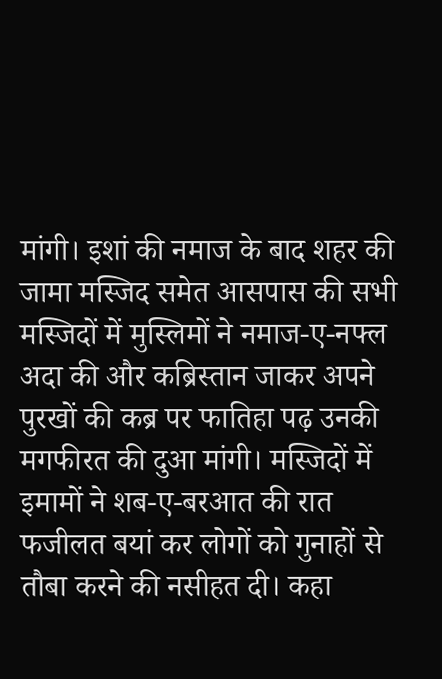मांगी। इशां की नमाज के बाद शहर की जामा मस्जिद समेत आसपास की सभी मस्जिदों में मुस्लिमों ने नमाज-ए-नफ्ल अदा की और कब्रिस्तान जाकर अपने पुरखों की कब्र पर फातिहा पढ़ उनकी मगफीरत की दुआ मांगी। मस्जिदों में इमामों ने शब-ए-बरआत की रात फजीलत बयां कर लोगों को गुनाहों से तौबा करने की नसीहत दी। कहा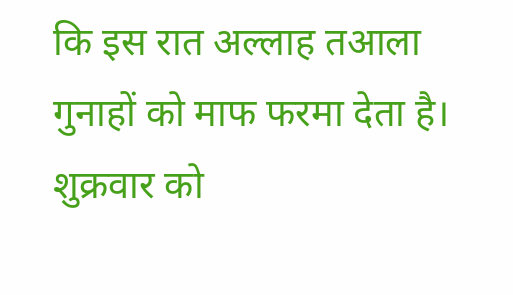कि इस रात अल्लाह तआला गुनाहों को माफ फरमा देता है। शुक्रवार को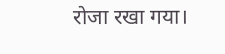रोजा रखा गया।